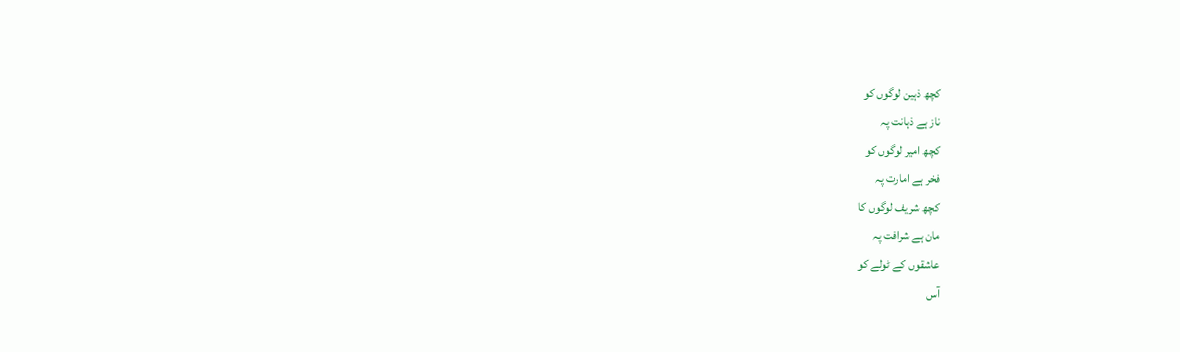کچھ ذہین لوگوں کو
ناز ہے ذہانت پہ
کچھ امیر لوگوں کو
فخر ہے امارت پہ
کچھ شریف لوگوں کا
مان ہے شرافت پہ
عاشقوں کے ٹولے کو
آس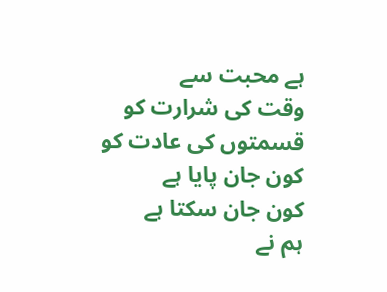ہے محبت سے
وقت کی شرارت کو
قسمتوں کی عادت کو
کون جان پایا ہے
کون جان سکتا ہے
ہم نے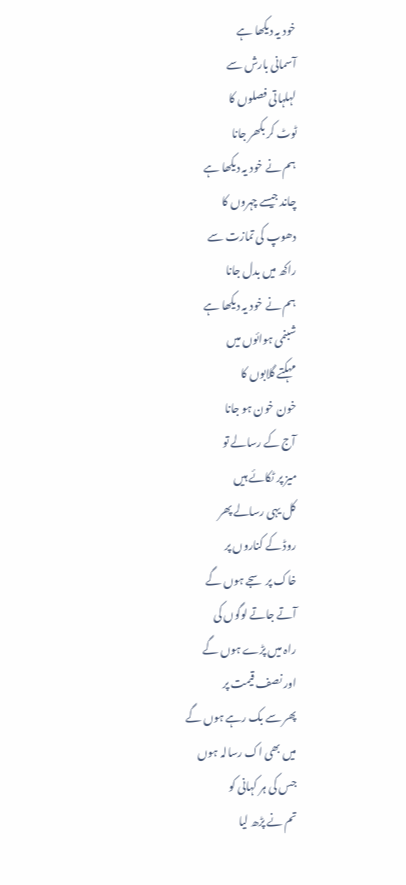خود یہ دیکھا ہے
آسمانی بارش سے
لہلہاتی فصلوں کا
ٹوٹ کر بکھر جانا
ہم نے خود یہ دیکھا ہے
چاند جیسے چہروں کا
دھوپ کی تمازت سے
راکھ میں بدل جانا
ہم نے خود یہ دیکھا ہے
شبنمی ہوائوں میں
مہکتے گلابوں کا
خون خون ہو جانا
آج کے رسالے تو
میز پر ٹکائے ہیں
کل یہی رسالے پھر
روڈ کے کناروں پر
خاک پر سجے ہوں گے
آتے جاتے لوگوں کی
راہ میں پڑے ہوں گے
اور نصف قیمت پر
پھر سے بک رہے ہوں گے
میں بھی اک رسالہ ہوں
جس کی ہر کہانی کو
تم نے پڑھ لیا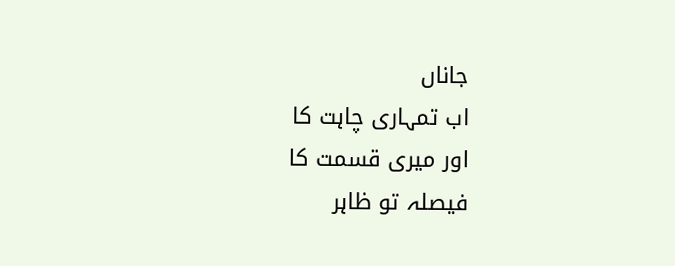جاناں
اب تمہاری چاہت کا
اور میری قسمت کا
فیصلہ تو ظاہر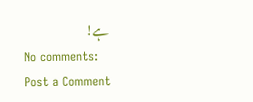ہے!
No comments:
Post a Comment